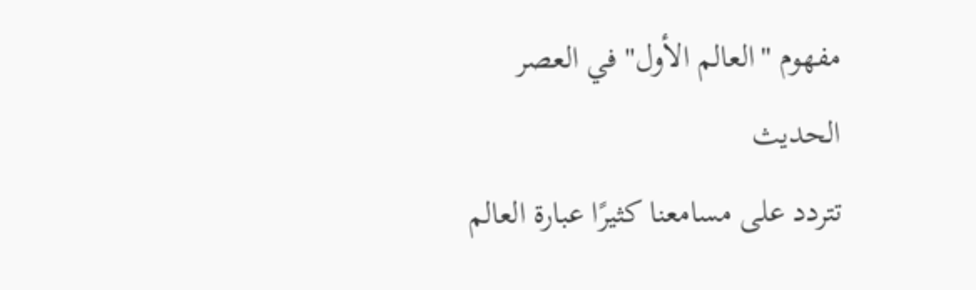مفهوم "العالم الأول" في العصر الحديث
تتردد على مسامعنا كثيرًا عبارة العالم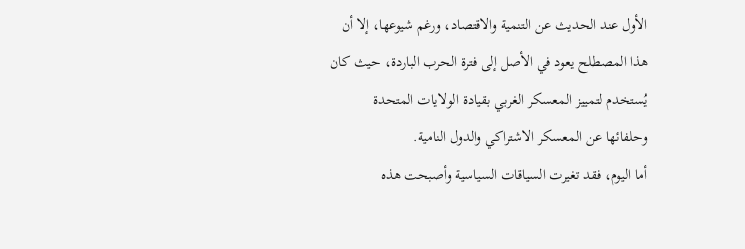الأول عند الحديث عن التنمية والاقتصاد، ورغم شيوعها، إلا أن هذا المصطلح يعود في الأصل إلى فترة الحرب الباردة، حيث كان يُستخدم لتمييز المعسكر الغربي بقيادة الولايات المتحدة وحلفائها عن المعسكر الاشتراكي والدول النامية.
أما اليوم، فقد تغيرت السياقات السياسية وأصبحت هذه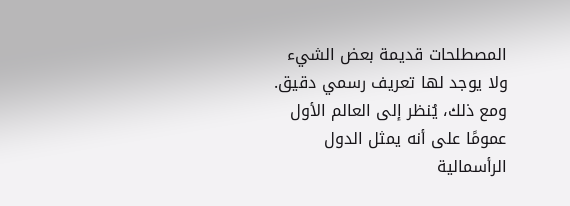المصطلحات قديمة بعض الشيء ولا يوجد لها تعريف رسمي دقيق. ومع ذلك، يُنظر إلى العالم الأول عمومًا على أنه يمثل الدول الرأسمالية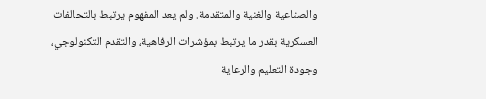والصناعية والغنية والمتقدمة. ولم يعد المفهوم يرتبط بالتحالفات العسكرية بقدر ما يرتبط بمؤشرات الرفاهية، والتقدم التكنولوجي، وجودة التعليم والرعاية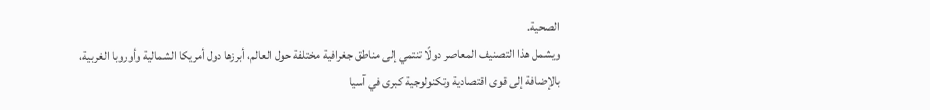الصحية.
ويشمل هذا التصنيف المعاصر دولًا تنتمي إلى مناطق جغرافية مختلفة حول العالم، أبرزها دول أمريكا الشمالية وأوروبا الغربية، بالإضافة إلى قوى اقتصادية وتكنولوجية كبرى في آسيا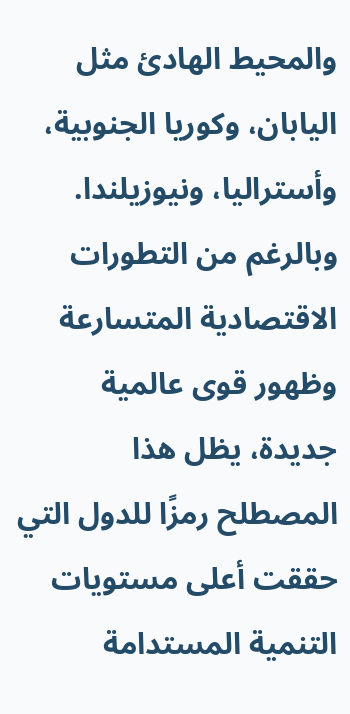والمحيط الهادئ مثل اليابان، وكوريا الجنوبية، وأستراليا، ونيوزيلندا. وبالرغم من التطورات الاقتصادية المتسارعة وظهور قوى عالمية جديدة، يظل هذا المصطلح رمزًا للدول التي حققت أعلى مستويات التنمية المستدامة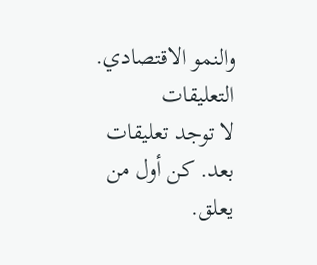والنمو الاقتصادي.
التعليقات
لا توجد تعليقات بعد. كن أول من يعلق.